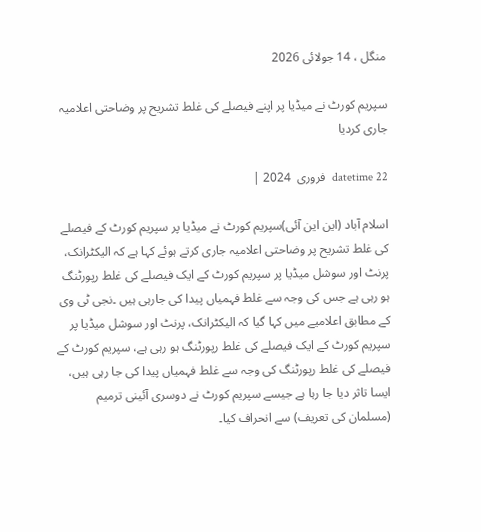منگل ، 14 جولائی 2026

سپریم کورٹ نے میڈیا پر اپنے فیصلے کی غلط تشریح پر وضاحتی اعلامیہ جاری کردیا

datetime 22  فروری  2024 |

اسلام آباد (این این آئی)سپریم کورٹ نے میڈیا پر سپریم کورٹ کے فیصلے کی غلط تشریح پر وضاحتی اعلامیہ جاری کرتے ہوئے کہا ہے کہ الیکٹرانک، پرنٹ اور سوشل میڈیا پر سپریم کورٹ کے ایک فیصلے کی غلط رپورٹنگ ہو رہی ہے جس کی وجہ سے غلط فہمیاں پیدا کی جارہی ہیں ۔نجی ٹی وی کے مطابق اعلامیے میں کہا گیا کہ الیکٹرانک، پرنٹ اور سوشل میڈیا پر سپریم کورٹ کے ایک فیصلے کی غلط رپورٹنگ ہو رہی ہے، سپریم کورٹ کے فیصلے کی غلط رپورٹنگ کی وجہ سے غلط فہمیاں پیدا کی جا رہی ہیں، ایسا تاثر دیا جا رہا ہے جیسے سپریم کورٹ نے دوسری آئینی ترمیم (مسلمان کی تعریف) سے انحراف کیا۔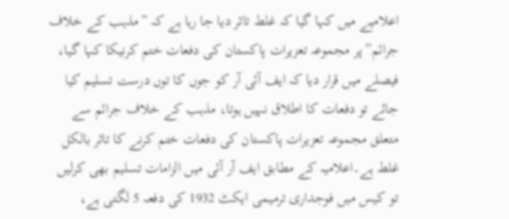اعلامیے میں کہا گیا کہ غلط تاثر دیا جا رہا ہے کہ ”مذہب کے خلاف جرائم”پر مجموعہ تعزیرات پاکستان کی دفعات ختم کرنیکا کہا گیا، فیصلے میں قرار دیا کہ ایف آئی آر کو جوں کا توں درست تسلیم کیا جائے تو دفعات کا اطلاق نہیں ہوتا، مذہب کے خلاف جرائم سے متعلق مجموعہ تعزیرات پاکستان کی دفعات ختم کرنے کا تاثر بالکل غلط ہے۔اعلامیہ کے مطابق ایف آر آئی میں الزامات تسلیم بھی کرلیں تو کیس میں فوجداری ترمیمی ایکٹ 1932 کی دفعہ 5 لگتی ہے،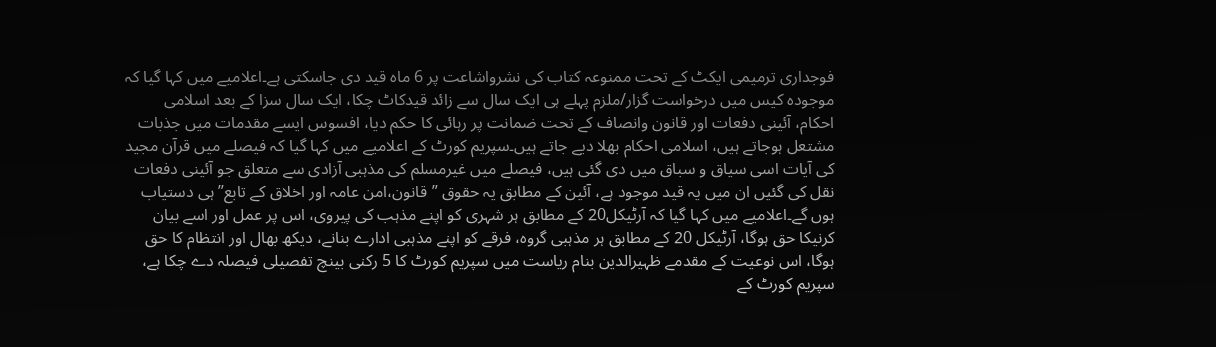فوجداری ترمیمی ایکٹ کے تحت ممنوعہ کتاب کی نشرواشاعت پر 6 ماہ قید دی جاسکتی ہے۔اعلامیے میں کہا گیا کہ موجودہ کیس میں درخواست گزار/ملزم پہلے ہی ایک سال سے زائد قیدکاٹ چکا، ایک سال سزا کے بعد اسلامی احکام، آئینی دفعات اور قانون وانصاف کے تحت ضمانت پر رہائی کا حکم دیا، افسوس ایسے مقدمات میں جذبات مشتعل ہوجاتے ہیں، اسلامی احکام بھلا دیے جاتے ہیں۔سپریم کورٹ کے اعلامیے میں کہا گیا کہ فیصلے میں قرآن مجید کی آیات اسی سیاق و سباق میں دی گئی ہیں، فیصلے میں غیرمسلم کی مذہبی آزادی سے متعلق جو آئینی دفعات نقل کی گئیں ان میں یہ قید موجود ہے، آئین کے مطابق یہ حقوق ”قانون،امن عامہ اور اخلاق کے تابع”ہی دستیاب ہوں گے۔اعلامیے میں کہا گیا کہ آرٹیکل20 کے مطابق ہر شہری کو اپنے مذہب کی پیروی، اس پر عمل اور اسے بیان کرنیکا حق ہوگا، آرٹیکل 20 کے مطابق ہر مذہبی گروہ، فرقے کو اپنے مذہبی ادارے بنانے، دیکھ بھال اور انتظام کا حق ہوگا، اس نوعیت کے مقدمے ظہیرالدین بنام ریاست میں سپریم کورٹ کا 5 رکنی بینچ تفصیلی فیصلہ دے چکا ہے، سپریم کورٹ کے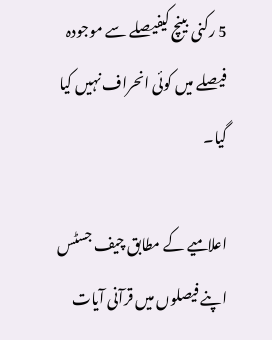5 رکنی بینچ کیفیصلے سے موجودہ فیصلے میں کوئی انحراف نہیں کیا گیا۔

اعلامیے کے مطابق چیف جسٹس اپنے فیصلوں میں قرآنی آیات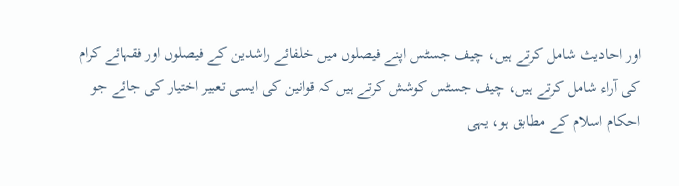اور احادیث شامل کرتے ہیں، چیف جسٹس اپنے فیصلوں میں خلفائے راشدین کے فیصلوں اور فقہائے کرام کی آراء شامل کرتے ہیں، چیف جسٹس کوشش کرتے ہیں کہ قوانین کی ایسی تعبیر اختیار کی جائے جو احکام اسلام کے مطابق ہو، یہی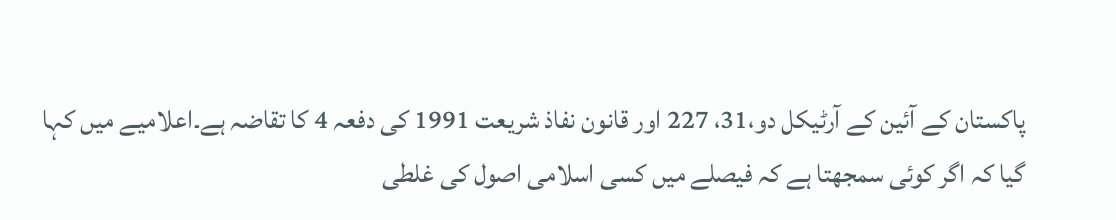پاکستان کے آئین کے آرٹیکل دو،31، 227 اور قانون نفاذ شریعت 1991 کی دفعہ 4 کا تقاضہ ہے۔اعلامیے میں کہا گیا کہ اگر کوئی سمجھتا ہے کہ فیصلے میں کسی اسلامی اصول کی غلطی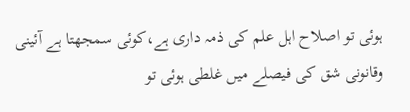ہوئی تو اصلاح اہل علم کی ذمہ داری ہے،کوئی سمجھتا ہے آئینی وقانونی شق کی فیصلے میں غلطی ہوئی تو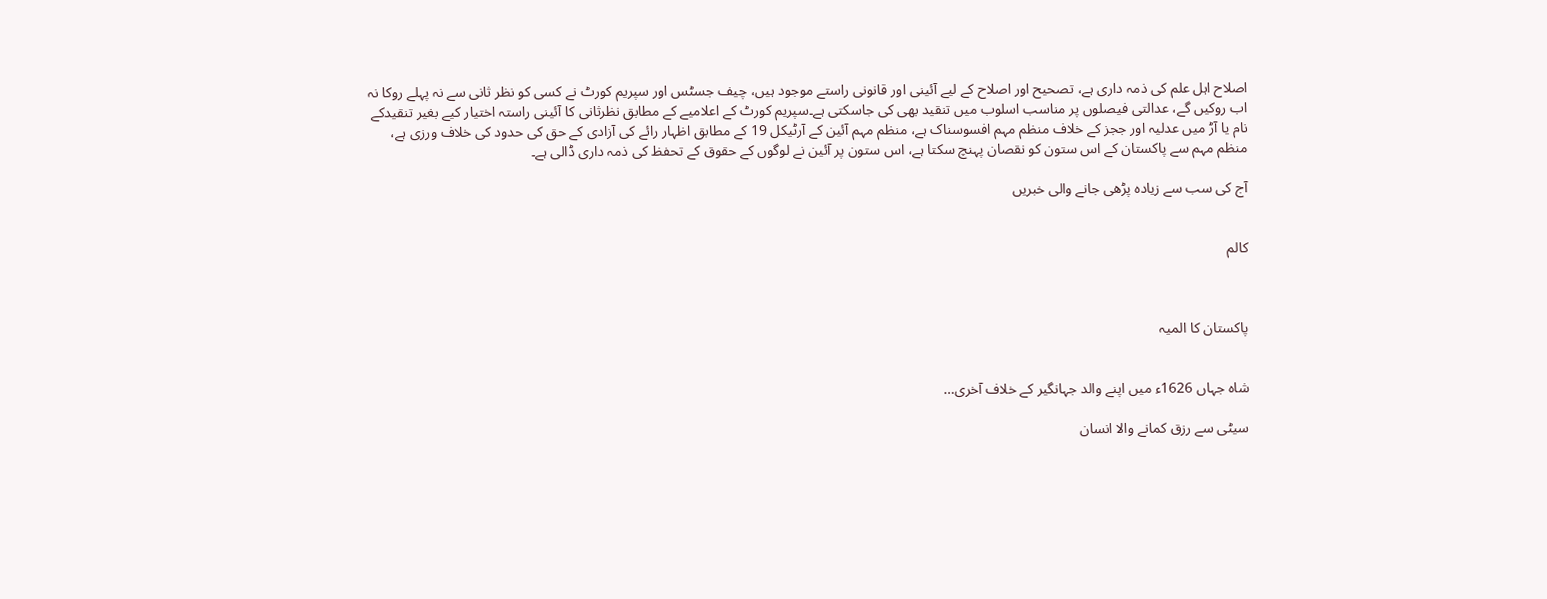اصلاح اہل علم کی ذمہ داری ہے، تصحیح اور اصلاح کے لیے آئینی اور قانونی راستے موجود ہیں، چیف جسٹس اور سپریم کورٹ نے کسی کو نظر ثانی سے نہ پہلے روکا نہ اب روکیں گے، عدالتی فیصلوں پر مناسب اسلوب میں تنقید بھی کی جاسکتی ہے۔سپریم کورٹ کے اعلامیے کے مطابق نظرثانی کا آئینی راستہ اختیار کیے بغیر تنقیدکے نام یا آڑ میں عدلیہ اور ججز کے خلاف منظم مہم افسوسناک ہے، منظم مہم آئین کے آرٹیکل 19 کے مطابق اظہار رائے کی آزادی کے حق کی حدود کی خلاف ورزی ہے، منظم مہم سے پاکستان کے اس ستون کو نقصان پہنچ سکتا ہے، اس ستون پر آئین نے لوگوں کے حقوق کے تحفظ کی ذمہ داری ڈالی ہے۔

آج کی سب سے زیادہ پڑھی جانے والی خبریں


کالم



پاکستان کا المیہ


شاہ جہاں 1626ء میں اپنے والد جہانگیر کے خلاف آخری…

سیٹی سے رزق کمانے والا انسان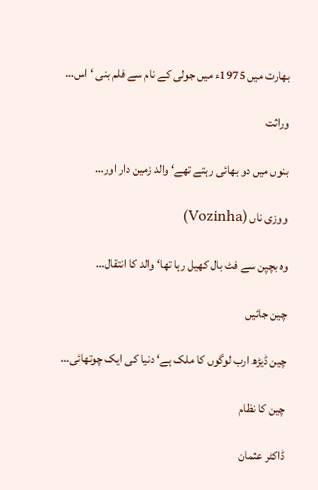بھارت میں 1975ء میں جولی کے نام سے فلم بنی ‘ اس…

وراثت

بنوں میں دو بھائی رہتے تھے‘ والد زمین دار اور…

ووزی ناں (Vozinha)

وہ بچپن سے فٹ بال کھیل رہا تھا‘ والد کا انتقال…

چین جائیں

چین ڈیڑھ ارب لوگوں کا ملک ہے‘ دنیا کی ایک چوتھائی…

چین کا نظام

ڈاکٹر عثمان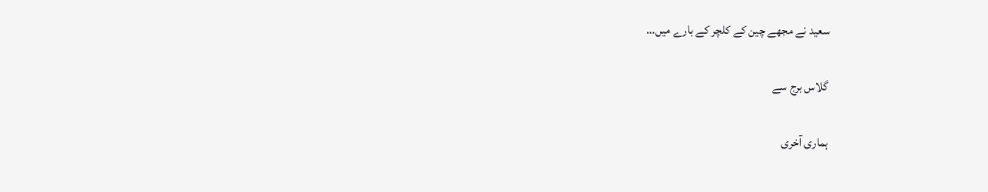سعید نے مجھے چین کے کلچر کے بارے میں…

گلاس برج سے

ہماری آخری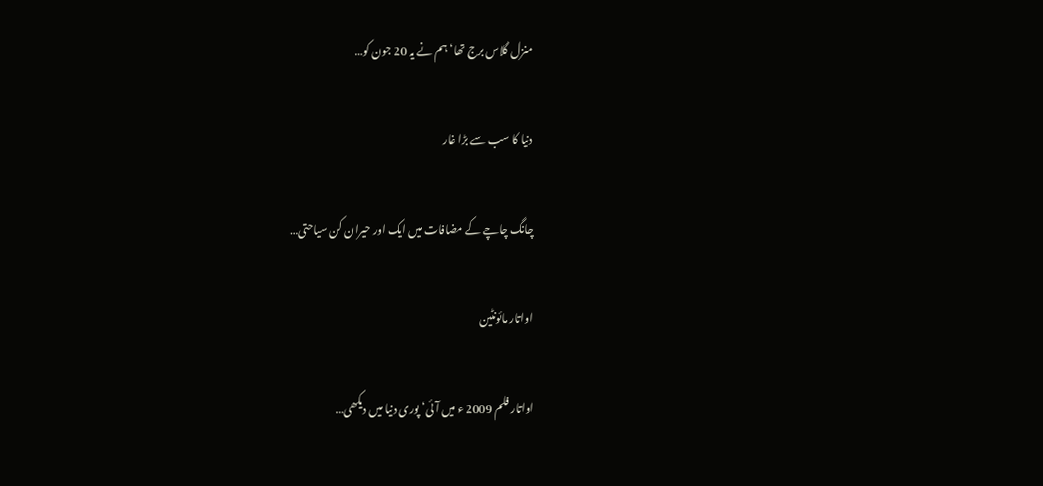منزل گلاس برج تھا‘ ہم نے یہ 20 جون کو…

دنیا کا سب سے بڑا غار

چانگ چاچے کے مضافات میں ایک اور حیران کن سیاحتی…

اواتار مائونٹین

اواتار فلم 2009 ء میں آئی‘ پوری دنیا میں دیکھی…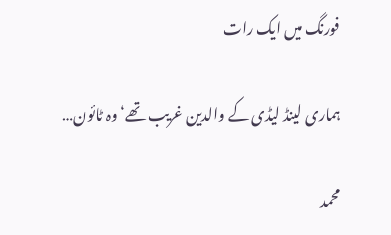فورنگ میں ایک رات

ہماری لینڈ لیڈی کے والدین غریب تھے‘ وہ ٹائون…

محمد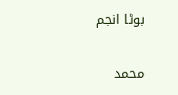بوٹا انجم

محمد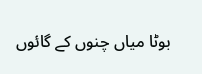بوٹا میاں چنوں کے گائوں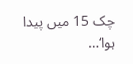چک 15 میں پیدا ہوا‘…